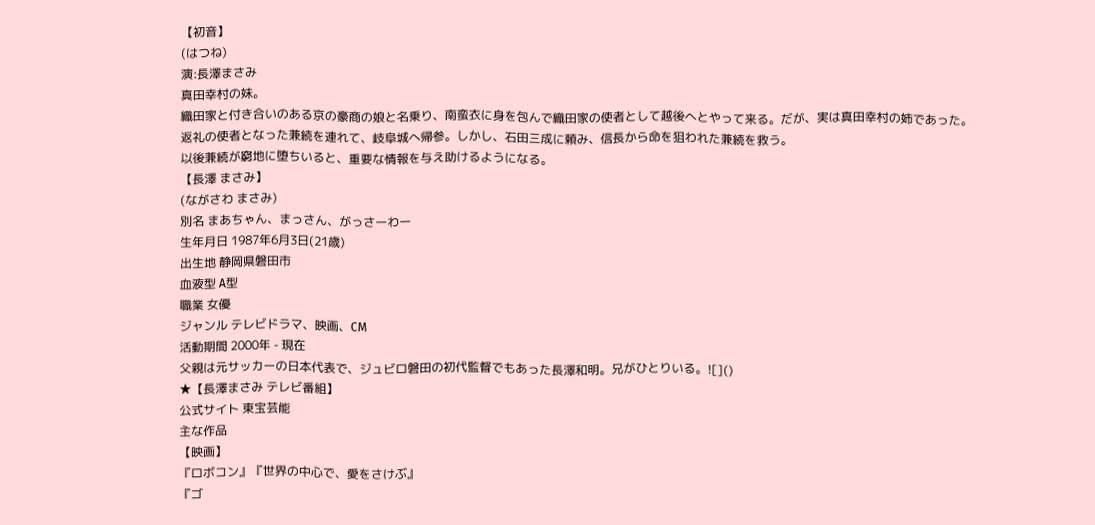【初音】
(はつね)
演:長澤まさみ
真田幸村の妹。
織田家と付き合いのある京の豪商の娘と名乗り、南蛮衣に身を包んで織田家の使者として越後へとやって来る。だが、実は真田幸村の姉であった。
返礼の使者となった兼続を連れて、岐阜城へ帰参。しかし、石田三成に頼み、信長から命を狙われた兼続を救う。
以後兼続が窮地に堕ちいると、重要な情報を与え助けるようになる。
【長澤 まさみ】
(ながさわ まさみ)
別名 まあちゃん、まっさん、がっさーわー
生年月日 1987年6月3日(21歳)
出生地 静岡県磐田市
血液型 A型
職業 女優
ジャンル テレビドラマ、映画、CM
活動期間 2000年 - 現在
父親は元サッカーの日本代表で、ジュビロ磐田の初代監督でもあった長澤和明。兄がひとりいる。![]()
★【長澤まさみ テレビ番組】
公式サイト 東宝芸能
主な作品
【映画】
『ロボコン』『世界の中心で、愛をさけぶ』
『ゴ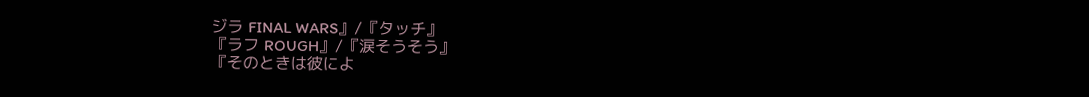ジラ FINAL WARS』/『タッチ』
『ラフ ROUGH』/『涙そうそう』
『そのときは彼によ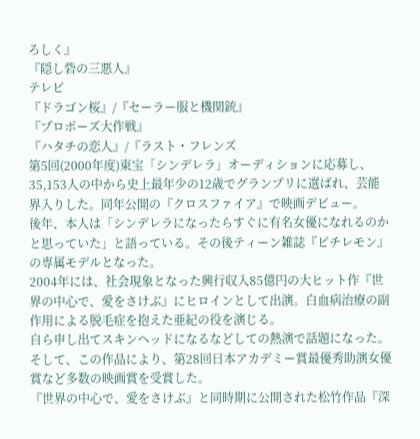ろしく』
『隠し砦の三悪人』
テレビ
『ドラゴン桜』/『セーラー服と機関銃』
『プロポーズ大作戦』
『ハタチの恋人』/『ラスト・フレンズ
第5回(2000年度)東宝「シンデレラ」オーディションに応募し、35,153人の中から史上最年少の12歳でグランプリに選ばれ、芸能界入りした。同年公開の『クロスファイア』で映画デビュー。
後年、本人は「シンデレラになったらすぐに有名女優になれるのかと思っていた」と語っている。その後ティーン雑誌『ピチレモン』の専属モデルとなった。
2004年には、社会現象となった興行収入85億円の大ヒット作『世界の中心で、愛をさけぶ』にヒロインとして出演。白血病治療の副作用による脱毛症を抱えた亜紀の役を演じる。
自ら申し出てスキンヘッドになるなどしての熱演で話題になった。そして、この作品により、第28回日本アカデミー賞最優秀助演女優賞など多数の映画賞を受賞した。
『世界の中心で、愛をさけぶ』と同時期に公開された松竹作品『深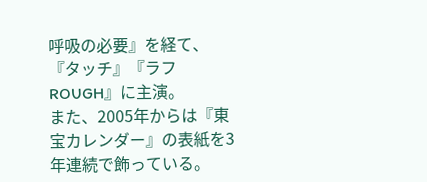呼吸の必要』を経て、『タッチ』『ラフ ROUGH』に主演。
また、2005年からは『東宝カレンダー』の表紙を3年連続で飾っている。